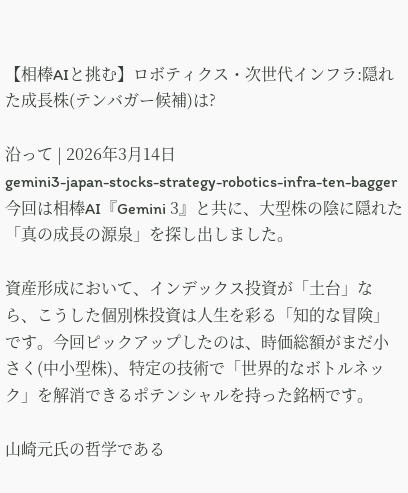【相棒AIと挑む】ロボティクス・次世代インフラ:隠れた成長株(テンバガー候補)は?

沿って | 2026年3月14日
gemini3-japan-stocks-strategy-robotics-infra-ten-bagger
今回は相棒AI『Gemini 3』と共に、大型株の陰に隠れた「真の成長の源泉」を探し出しました。

資産形成において、インデックス投資が「土台」なら、こうした個別株投資は人生を彩る「知的な冒険」です。今回ピックアップしたのは、時価総額がまだ小さく(中小型株)、特定の技術で「世界的なボトルネック」を解消できるポテンシャルを持った銘柄です。

山崎元氏の哲学である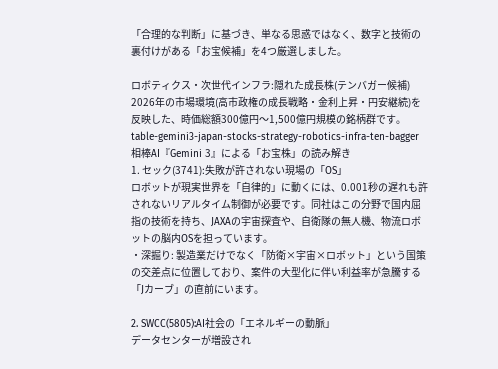「合理的な判断」に基づき、単なる思惑ではなく、数字と技術の裏付けがある「お宝候補」を4つ厳選しました。

ロボティクス・次世代インフラ:隠れた成長株(テンバガー候補)
2026年の市場環境(高市政権の成長戦略・金利上昇・円安継続)を反映した、時価総額300億円〜1,500億円規模の銘柄群です。
table-gemini3-japan-stocks-strategy-robotics-infra-ten-bagger
相棒AI『Gemini 3』による「お宝株」の読み解き
1. セック(3741):失敗が許されない現場の「OS」
ロボットが現実世界を「自律的」に動くには、0.001秒の遅れも許されないリアルタイム制御が必要です。同社はこの分野で国内屈指の技術を持ち、JAXAの宇宙探査や、自衛隊の無人機、物流ロボットの脳内OSを担っています。
・深掘り: 製造業だけでなく「防衛×宇宙×ロボット」という国策の交差点に位置しており、案件の大型化に伴い利益率が急騰する「Jカーブ」の直前にいます。

2. SWCC(5805):AI社会の「エネルギーの動脈」
データセンターが増設され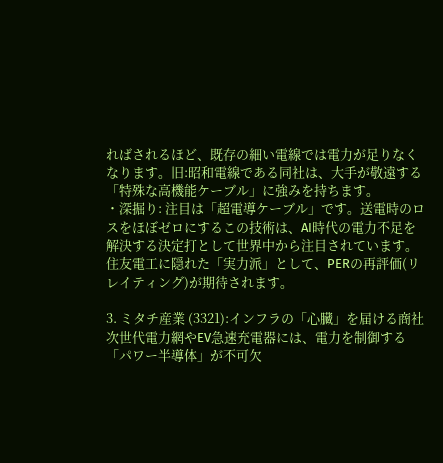ればされるほど、既存の細い電線では電力が足りなくなります。旧:昭和電線である同社は、大手が敬遠する「特殊な高機能ケーブル」に強みを持ちます。
・深掘り: 注目は「超電導ケーブル」です。送電時のロスをほぼゼロにするこの技術は、AI時代の電力不足を解決する決定打として世界中から注目されています。住友電工に隠れた「実力派」として、PERの再評価(リレイティング)が期待されます。

3. ミタチ産業 (3321):インフラの「心臓」を届ける商社
次世代電力網やEV急速充電器には、電力を制御する「パワー半導体」が不可欠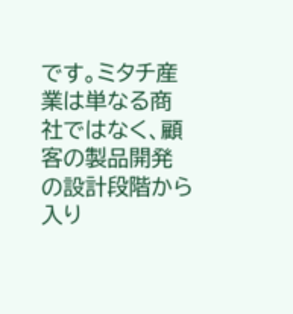です。ミタチ産業は単なる商社ではなく、顧客の製品開発の設計段階から入り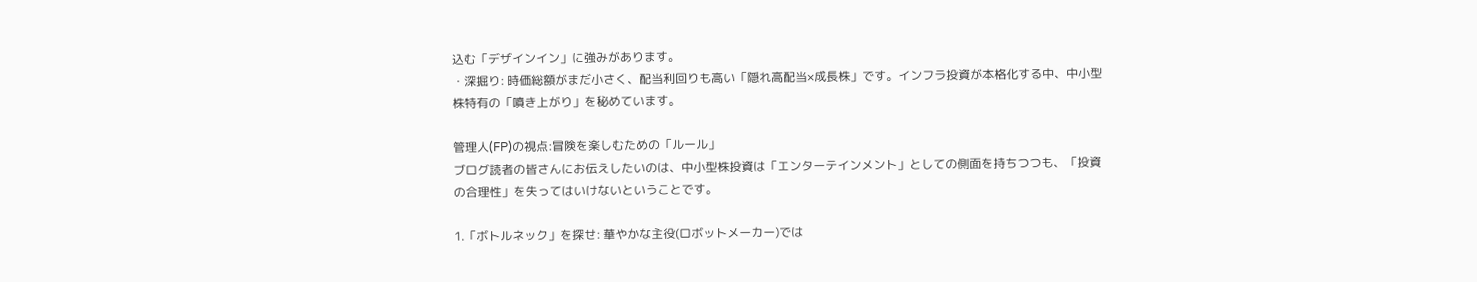込む「デザインイン」に強みがあります。
・深掘り: 時価総額がまだ小さく、配当利回りも高い「隠れ高配当×成長株」です。インフラ投資が本格化する中、中小型株特有の「噴き上がり」を秘めています。

管理人(FP)の視点:冒険を楽しむための「ルール」
ブログ読者の皆さんにお伝えしたいのは、中小型株投資は「エンターテインメント」としての側面を持ちつつも、「投資の合理性」を失ってはいけないということです。

1.「ボトルネック」を探せ: 華やかな主役(ロボットメーカー)では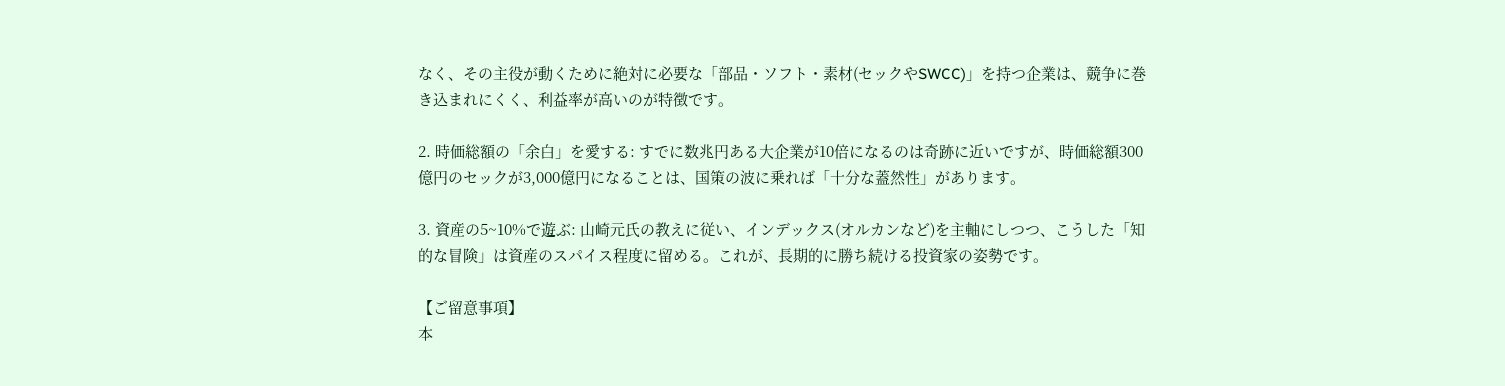なく、その主役が動くために絶対に必要な「部品・ソフト・素材(セックやSWCC)」を持つ企業は、競争に巻き込まれにくく、利益率が高いのが特徴です。

2. 時価総額の「余白」を愛する: すでに数兆円ある大企業が10倍になるのは奇跡に近いですが、時価総額300億円のセックが3,000億円になることは、国策の波に乗れば「十分な蓋然性」があります。

3. 資産の5~10%で遊ぶ: 山崎元氏の教えに従い、インデックス(オルカンなど)を主軸にしつつ、こうした「知的な冒険」は資産のスパイス程度に留める。これが、長期的に勝ち続ける投資家の姿勢です。

【ご留意事項】
本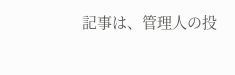記事は、管理人の投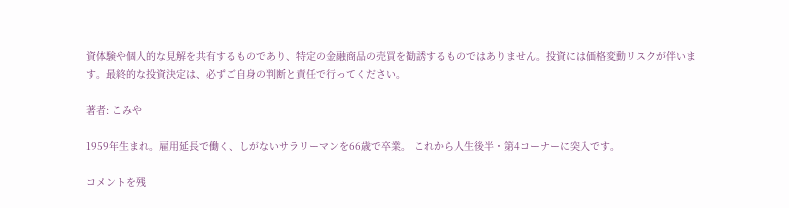資体験や個人的な見解を共有するものであり、特定の金融商品の売買を勧誘するものではありません。投資には価格変動リスクが伴います。最終的な投資決定は、必ずご自身の判断と責任で行ってください。

著者: こみや

1959年生まれ。雇用延長で働く、しがないサラリーマンを66歳で卒業。 これから人生後半・第4コーナーに突入です。

コメントを残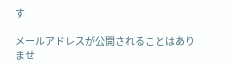す

メールアドレスが公開されることはありませ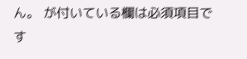ん。 が付いている欄は必須項目です